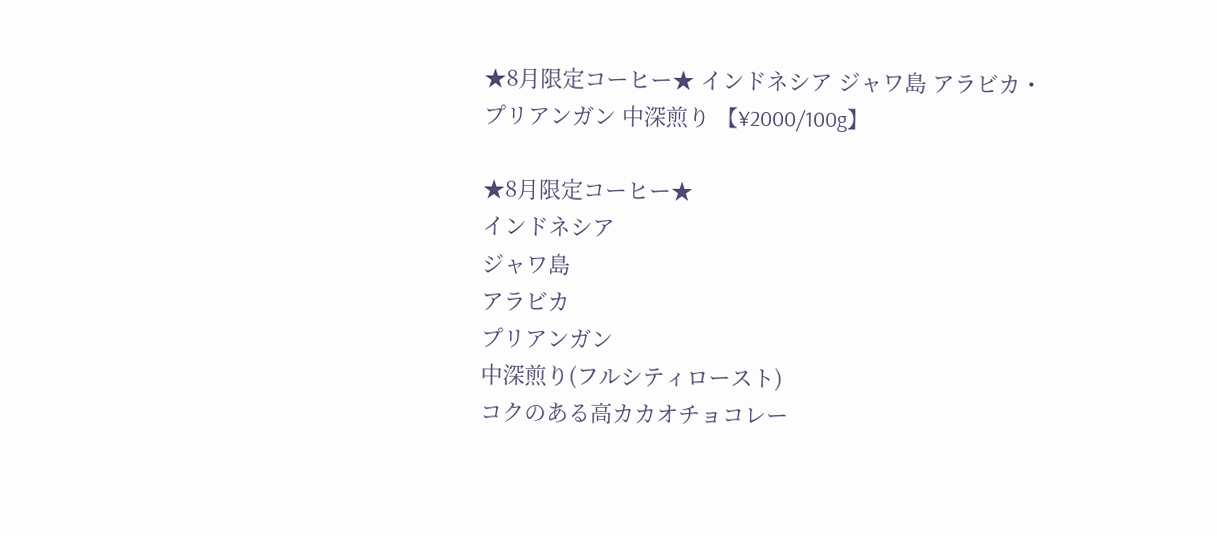★8月限定コーヒー★ インドネシア ジャワ島 アラビカ・プリアンガン 中深煎り 【¥2000/100g】

★8月限定コーヒー★
インドネシア
ジャワ島
アラビカ
プリアンガン
中深煎り(フルシティロースト)
コクのある高カカオチョコレー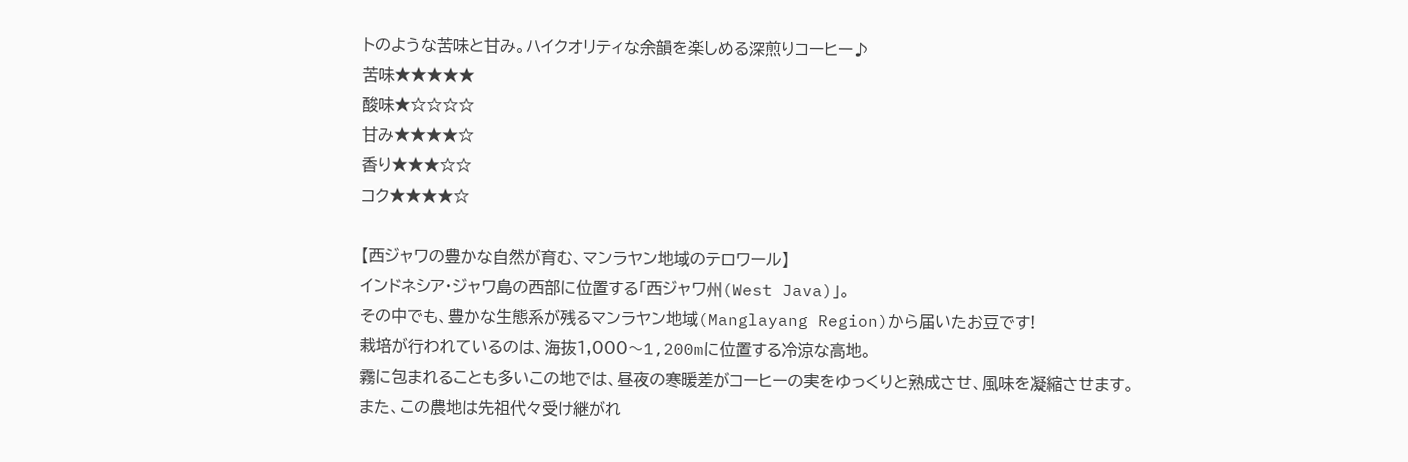トのような苦味と甘み。ハイクオリティな余韻を楽しめる深煎りコーヒー♪
苦味★★★★★
酸味★☆☆☆☆
甘み★★★★☆
香り★★★☆☆
コク★★★★☆

【西ジャワの豊かな自然が育む、マンラヤン地域のテロワール】
インドネシア・ジャワ島の西部に位置する「西ジャワ州(West Java)」。
その中でも、豊かな生態系が残るマンラヤン地域(Manglayang Region)から届いたお豆です!
栽培が行われているのは、海抜1,000〜1,200mに位置する冷涼な高地。
霧に包まれることも多いこの地では、昼夜の寒暖差がコーヒーの実をゆっくりと熟成させ、風味を凝縮させます。
また、この農地は先祖代々受け継がれ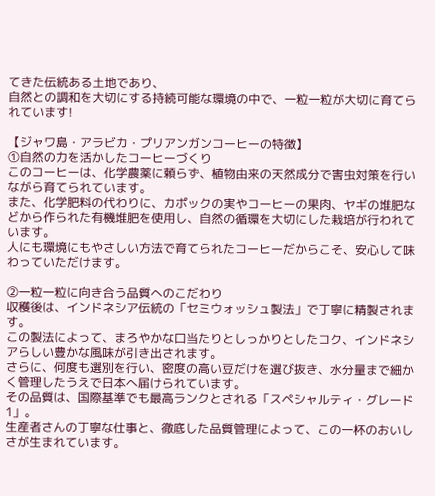てきた伝統ある土地であり、
自然との調和を大切にする持続可能な環境の中で、一粒一粒が大切に育てられています!

【ジャワ島・アラビカ・プリアンガンコーヒーの特徴】
①自然の力を活かしたコーヒーづくり
このコーヒーは、化学農薬に頼らず、植物由来の天然成分で害虫対策を行いながら育てられています。
また、化学肥料の代わりに、カポックの実やコーヒーの果肉、ヤギの堆肥などから作られた有機堆肥を使用し、自然の循環を大切にした栽培が行われています。
人にも環境にもやさしい方法で育てられたコーヒーだからこそ、安心して味わっていただけます。

②一粒一粒に向き合う品質へのこだわり
収穫後は、インドネシア伝統の「セミウォッシュ製法」で丁寧に精製されます。
この製法によって、まろやかな口当たりとしっかりとしたコク、インドネシアらしい豊かな風味が引き出されます。
さらに、何度も選別を行い、密度の高い豆だけを選び抜き、水分量まで細かく管理したうえで日本へ届けられています。
その品質は、国際基準でも最高ランクとされる「スペシャルティ・グレード1」。
生産者さんの丁寧な仕事と、徹底した品質管理によって、この一杯のおいしさが生まれています。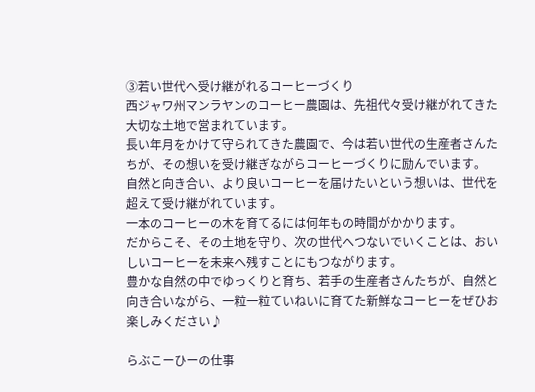③若い世代へ受け継がれるコーヒーづくり
西ジャワ州マンラヤンのコーヒー農園は、先祖代々受け継がれてきた大切な土地で営まれています。
長い年月をかけて守られてきた農園で、今は若い世代の生産者さんたちが、その想いを受け継ぎながらコーヒーづくりに励んでいます。
自然と向き合い、より良いコーヒーを届けたいという想いは、世代を超えて受け継がれています。
一本のコーヒーの木を育てるには何年もの時間がかかります。
だからこそ、その土地を守り、次の世代へつないでいくことは、おいしいコーヒーを未来へ残すことにもつながります。
豊かな自然の中でゆっくりと育ち、若手の生産者さんたちが、自然と向き合いながら、一粒一粒ていねいに育てた新鮮なコーヒーをぜひお楽しみください♪

らぶこーひーの仕事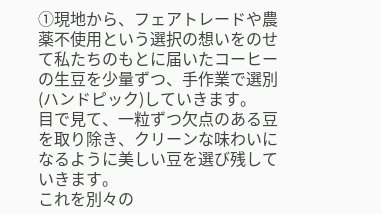①現地から、フェアトレードや農薬不使用という選択の想いをのせて私たちのもとに届いたコーヒーの生豆を少量ずつ、手作業で選別(ハンドピック)していきます。
目で見て、一粒ずつ欠点のある豆を取り除き、クリーンな味わいになるように美しい豆を選び残していきます。
これを別々の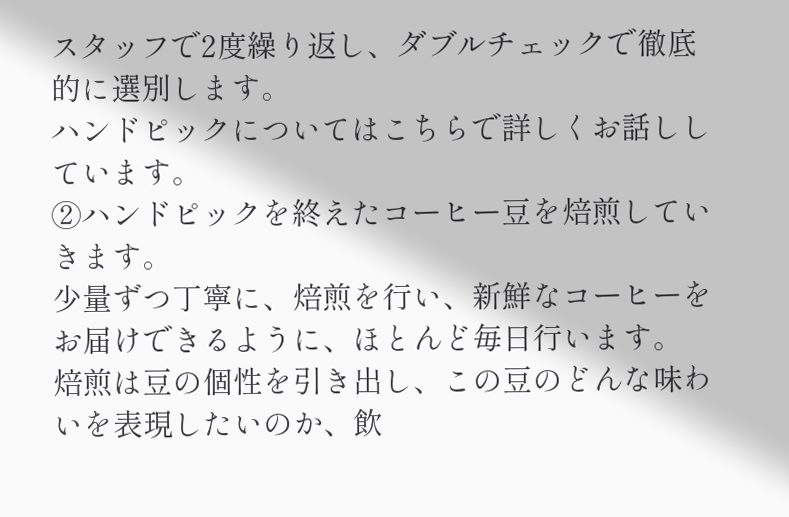スタッフで2度繰り返し、ダブルチェックで徹底的に選別します。
ハンドピックについてはこちらで詳しくお話ししています。
②ハンドピックを終えたコーヒー豆を焙煎していきます。
少量ずつ丁寧に、焙煎を行い、新鮮なコーヒーをお届けできるように、ほとんど毎日行います。
焙煎は豆の個性を引き出し、この豆のどんな味わいを表現したいのか、飲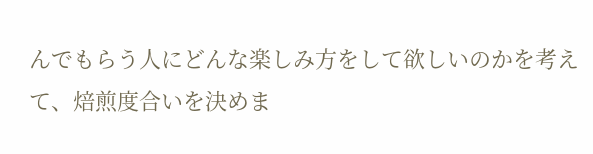んでもらう人にどんな楽しみ方をして欲しいのかを考えて、焙煎度合いを決めま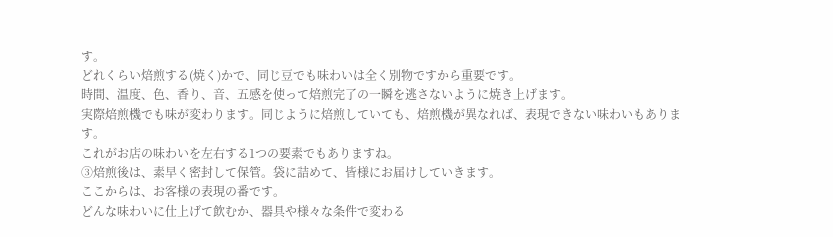す。
どれくらい焙煎する(焼く)かで、同じ豆でも味わいは全く別物ですから重要です。
時間、温度、色、香り、音、五感を使って焙煎完了の一瞬を逃さないように焼き上げます。
実際焙煎機でも味が変わります。同じように焙煎していても、焙煎機が異なれば、表現できない味わいもあります。
これがお店の味わいを左右する1つの要素でもありますね。
③焙煎後は、素早く密封して保管。袋に詰めて、皆様にお届けしていきます。
ここからは、お客様の表現の番です。
どんな味わいに仕上げて飲むか、器具や様々な条件で変わる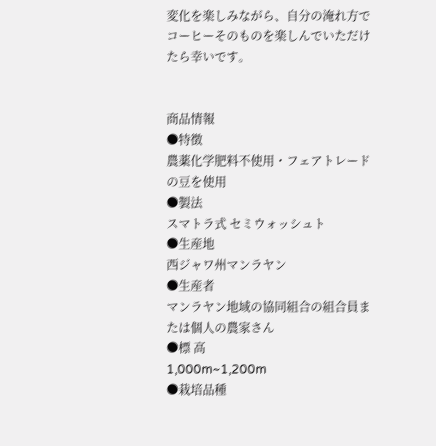変化を楽しみながら、自分の淹れ方でコーヒーそのものを楽しんでいただけたら幸いです。


商品情報
●特徴
農薬化学肥料不使用・フェアトレード の豆を使用
●製法
スマトラ式 セミウォッシュト
●生産地
西ジャワ州マンラヤン
●生産者
マンラヤン地域の協同組合の組合員または個人の農家さん
●標 高
1,000m~1,200m
●栽培品種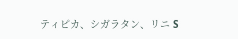ティピカ、シガラタン、リニ S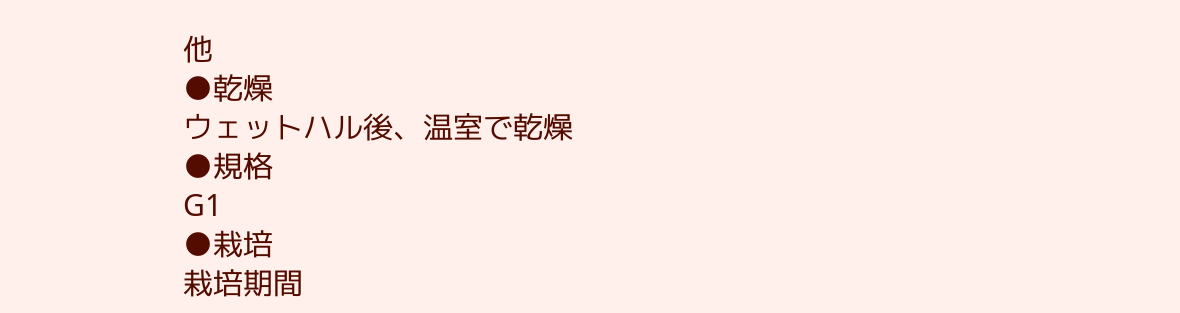他
●乾燥
ウェットハル後、温室で乾燥
●規格
G1
●栽培
栽培期間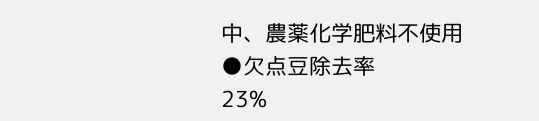中、農薬化学肥料不使用
●欠点豆除去率
23%